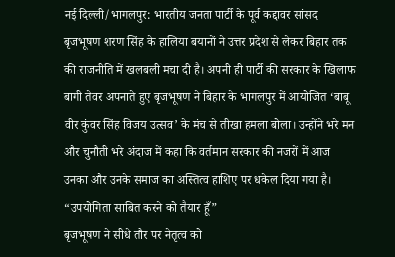नई दिल्ली/भागलपुर: भारतीय जनता पार्टी के पूर्व कद्दावर सांसद बृजभूषण शरण सिंह के हालिया बयानों ने उत्तर प्रदेश से लेकर बिहार तक की राजनीति में खलबली मचा दी है। अपनी ही पार्टी की सरकार के खिलाफ बागी तेवर अपनाते हुए बृजभूषण ने बिहार के भागलपुर में आयोजित ‘बाबू वीर कुंवर सिंह विजय उत्सव’ के मंच से तीखा हमला बोला। उन्होंने भरे मन और चुनौती भरे अंदाज में कहा कि वर्तमान सरकार की नजरों में आज उनका और उनके समाज का अस्तित्व हाशिए पर धकेल दिया गया है।
“उपयोगिता साबित करने को तैयार हूँ”
बृजभूषण ने सीधे तौर पर नेतृत्व को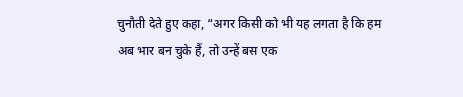चुनौती देते हुए कहा, “अगर किसी को भी यह लगता है कि हम अब भार बन चुके हैं, तो उन्हें बस एक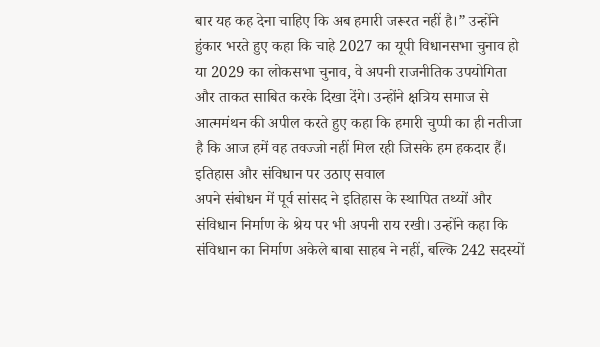बार यह कह देना चाहिए कि अब हमारी जरूरत नहीं है।” उन्होंने हुंकार भरते हुए कहा कि चाहे 2027 का यूपी विधानसभा चुनाव हो या 2029 का लोकसभा चुनाव, वे अपनी राजनीतिक उपयोगिता और ताकत साबित करके दिखा देंगे। उन्होंने क्षत्रिय समाज से आत्ममंथन की अपील करते हुए कहा कि हमारी चुप्पी का ही नतीजा है कि आज हमें वह तवज्जो नहीं मिल रही जिसके हम हकदार हैं।
इतिहास और संविधान पर उठाए सवाल
अपने संबोधन में पूर्व सांसद ने इतिहास के स्थापित तथ्यों और संविधान निर्माण के श्रेय पर भी अपनी राय रखी। उन्होंने कहा कि संविधान का निर्माण अकेले बाबा साहब ने नहीं, बल्कि 242 सदस्यों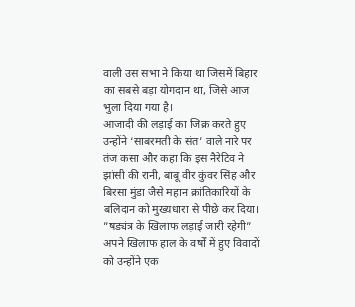वाली उस सभा ने किया था जिसमें बिहार का सबसे बड़ा योगदान था, जिसे आज भुला दिया गया है।
आजादी की लड़ाई का जिक्र करते हुए उन्होंने ‘साबरमती के संत’ वाले नारे पर तंज कसा और कहा कि इस नैरेटिव ने झांसी की रानी, बाबू वीर कुंवर सिंह और बिरसा मुंडा जैसे महान क्रांतिकारियों के बलिदान को मुख्यधारा से पीछे कर दिया।
”षड्यंत्र के खिलाफ लड़ाई जारी रहेगी”
अपने खिलाफ हाल के वर्षों में हुए विवादों को उन्होंने एक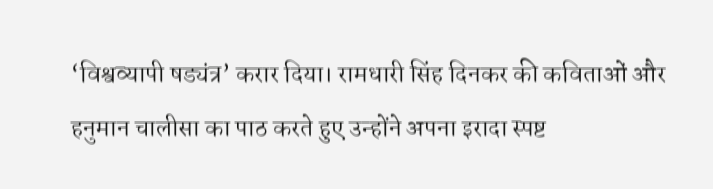‘विश्वव्यापी षड्यंत्र’ करार दिया। रामधारी सिंह दिनकर की कविताओं और हनुमान चालीसा का पाठ करते हुए उन्होंने अपना इरादा स्पष्ट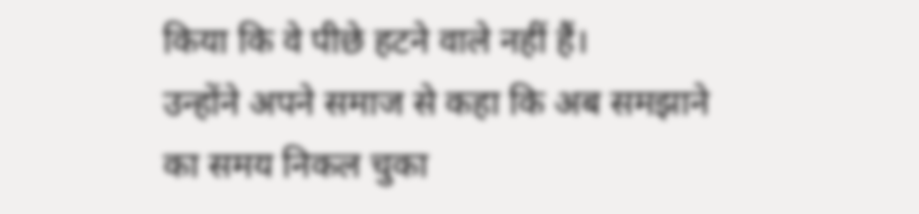किया कि वे पीछे हटने वाले नहीं हैं।
उन्होंने अपने समाज से कहा कि अब समझाने का समय निकल चुका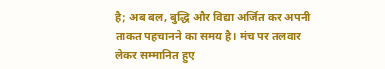है; अब बल, बुद्धि और विद्या अर्जित कर अपनी ताकत पहचानने का समय है। मंच पर तलवार लेकर सम्मानित हुए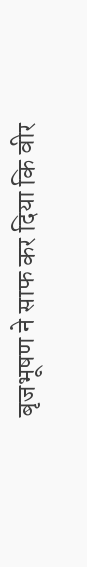बृजभूषण ने साफ कर दिया कि वीर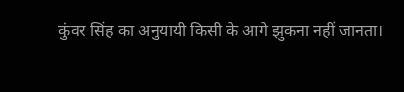कुंवर सिंह का अनुयायी किसी के आगे झुकना नहीं जानता।